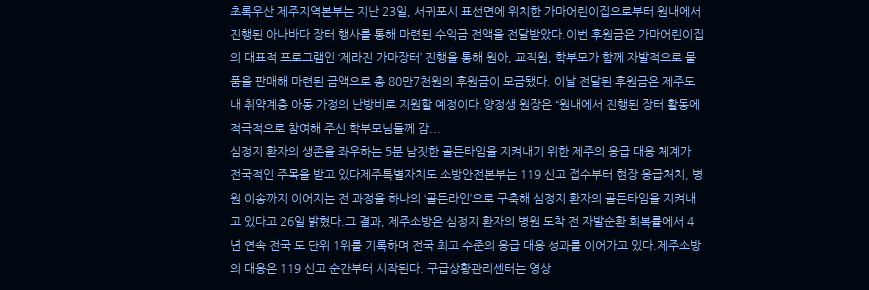초록우산 제주지역본부는 지난 23일, 서귀포시 표선면에 위치한 가마어린이집으로부터 원내에서 진행된 아나바다 장터 행사를 통해 마련된 수익금 전액을 전달받았다.이번 후원금은 가마어린이집의 대표적 프로그램인 ‘제라진 가마장터’ 진행을 통해 원아, 교직원, 학부모가 함께 자발적으로 물품을 판매해 마련된 금액으로 총 80만7천원의 후원금이 모금됐다. 이날 전달된 후원금은 제주도 내 취약계층 아동 가정의 난방비로 지원할 예정이다.양정생 원장은 “원내에서 진행된 장터 활동에 적극적으로 참여해 주신 학부모님들께 감...
심정지 환자의 생존을 좌우하는 5분 남짓한 골든타임을 지켜내기 위한 제주의 응급 대응 체계가 전국적인 주목을 받고 있다제주특별자치도 소방안전본부는 119 신고 접수부터 현장 응급처치, 병원 이송까지 이어지는 전 과정을 하나의 ‘골든라인’으로 구축해 심정지 환자의 골든타임을 지켜내고 있다고 26일 밝혔다.그 결과, 제주소방은 심정지 환자의 병원 도착 전 자발순환 회복률에서 4년 연속 전국 도 단위 1위를 기록하며 전국 최고 수준의 응급 대응 성과를 이어가고 있다.제주소방의 대응은 119 신고 순간부터 시작된다. 구급상황관리센터는 영상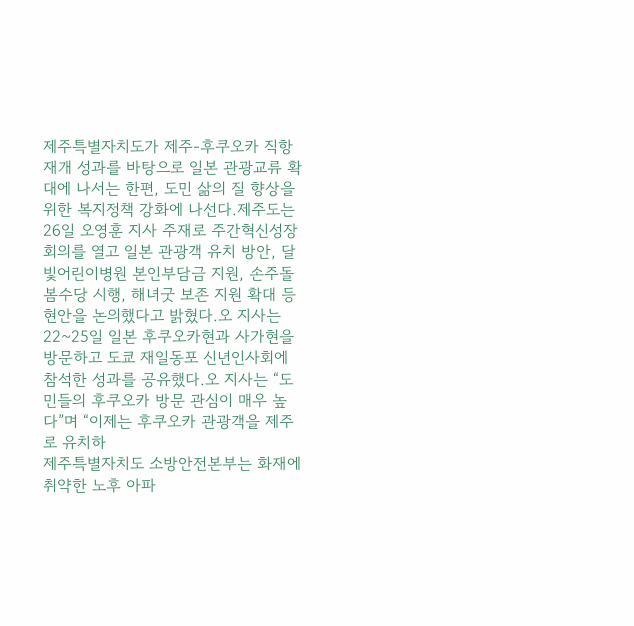제주특별자치도가 제주-후쿠오카 직항 재개 성과를 바탕으로 일본 관광교류 확대에 나서는 한편, 도민 삶의 질 향상을 위한 복지정책 강화에 나선다.제주도는 26일 오영훈 지사 주재로 주간혁신성장회의를 열고 일본 관광객 유치 방안, 달빛어린이병원 본인부담금 지원, 손주돌봄수당 시행, 해녀굿 보존 지원 확대 등 현안을 논의했다고 밝혔다.오 지사는 22~25일 일본 후쿠오카현과 사가현을 방문하고 도쿄 재일동포 신년인사회에 참석한 성과를 공유했다.오 지사는 “도민들의 후쿠오카 방문 관심이 매우 높다”며 “이제는 후쿠오카 관광객을 제주로 유치하
제주특별자치도 소방안전본부는 화재에 취약한 노후 아파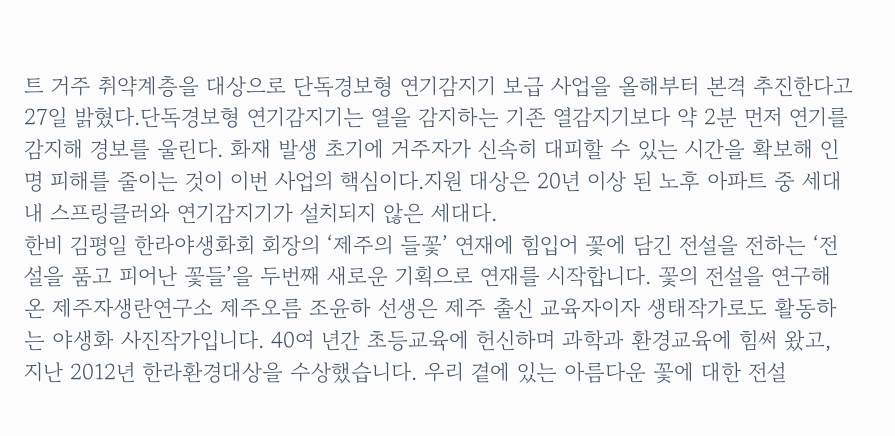트 거주 취약계층을 대상으로 단독경보형 연기감지기 보급 사업을 올해부터 본격 추진한다고 27일 밝혔다.단독경보형 연기감지기는 열을 감지하는 기존 열감지기보다 약 2분 먼저 연기를 감지해 경보를 울린다. 화재 발생 초기에 거주자가 신속히 대피할 수 있는 시간을 확보해 인명 피해를 줄이는 것이 이번 사업의 핵심이다.지원 대상은 20년 이상 된 노후 아파트 중 세대 내 스프링클러와 연기감지기가 설치되지 않은 세대다.
한비 김평일 한라야생화회 회장의 ‘제주의 들꽃’ 연재에 힘입어 꽃에 담긴 전설을 전하는 ‘전설을 품고 피어난 꽃들’을 두번째 새로운 기획으로 연재를 시작합니다. 꽃의 전설을 연구해 온 제주자생란연구소 제주오름 조윤하 선생은 제주 출신 교육자이자 생태작가로도 활동하는 야생화 사진작가입니다. 40여 년간 초등교육에 헌신하며 과학과 환경교육에 힘써 왔고, 지난 2012년 한라환경대상을 수상했습니다. 우리 곁에 있는 아름다운 꽃에 대한 전설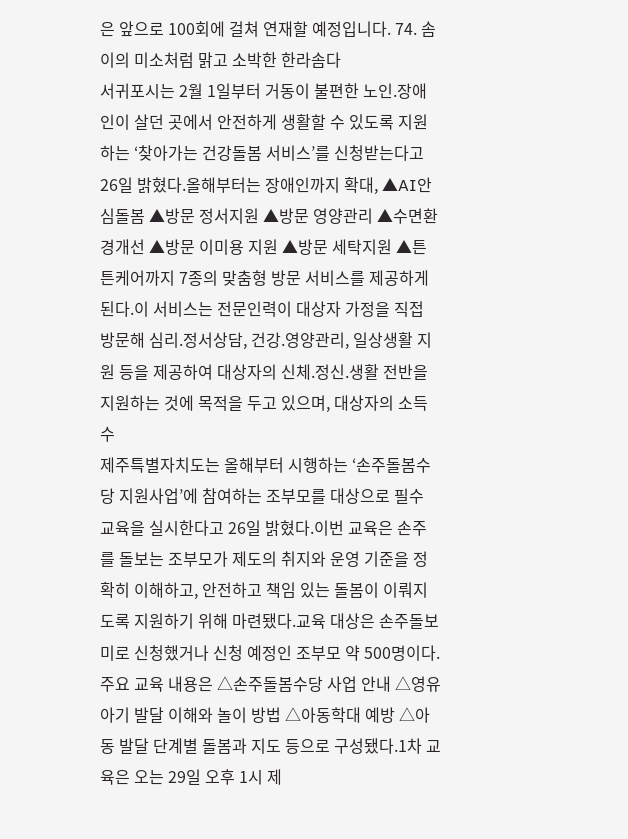은 앞으로 100회에 걸쳐 연재할 예정입니다. 74. 솜이의 미소처럼 맑고 소박한 한라솜다
서귀포시는 2월 1일부터 거동이 불편한 노인․장애인이 살던 곳에서 안전하게 생활할 수 있도록 지원하는 ‘찾아가는 건강돌봄 서비스’를 신청받는다고 26일 밝혔다.올해부터는 장애인까지 확대, ▲AI안심돌봄 ▲방문 정서지원 ▲방문 영양관리 ▲수면환경개선 ▲방문 이미용 지원 ▲방문 세탁지원 ▲튼튼케어까지 7종의 맞춤형 방문 서비스를 제공하게 된다.이 서비스는 전문인력이 대상자 가정을 직접 방문해 심리․정서상담, 건강․영양관리, 일상생활 지원 등을 제공하여 대상자의 신체․정신․생활 전반을 지원하는 것에 목적을 두고 있으며, 대상자의 소득 수
제주특별자치도는 올해부터 시행하는 ‘손주돌봄수당 지원사업’에 참여하는 조부모를 대상으로 필수 교육을 실시한다고 26일 밝혔다.이번 교육은 손주를 돌보는 조부모가 제도의 취지와 운영 기준을 정확히 이해하고, 안전하고 책임 있는 돌봄이 이뤄지도록 지원하기 위해 마련됐다.교육 대상은 손주돌보미로 신청했거나 신청 예정인 조부모 약 500명이다.주요 교육 내용은 △손주돌봄수당 사업 안내 △영유아기 발달 이해와 놀이 방법 △아동학대 예방 △아동 발달 단계별 돌봄과 지도 등으로 구성됐다.1차 교육은 오는 29일 오후 1시 제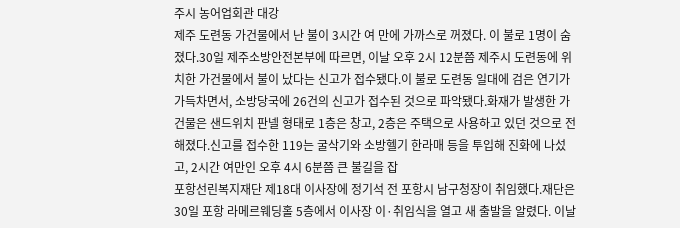주시 농어업회관 대강
제주 도련동 가건물에서 난 불이 3시간 여 만에 가까스로 꺼졌다. 이 불로 1명이 숨졌다.30일 제주소방안전본부에 따르면, 이날 오후 2시 12분쯤 제주시 도련동에 위치한 가건물에서 불이 났다는 신고가 접수됐다.이 불로 도련동 일대에 검은 연기가 가득차면서, 소방당국에 26건의 신고가 접수된 것으로 파악됐다.화재가 발생한 가건물은 샌드위치 판넬 형태로 1층은 창고, 2층은 주택으로 사용하고 있던 것으로 전해졌다.신고를 접수한 119는 굴삭기와 소방헬기 한라매 등을 투입해 진화에 나섰고, 2시간 여만인 오후 4시 6분쯤 큰 불길을 잡
포항선린복지재단 제18대 이사장에 정기석 전 포항시 남구청장이 취임했다.재단은 30일 포항 라메르웨딩홀 5층에서 이사장 이·취임식을 열고 새 출발을 알렸다. 이날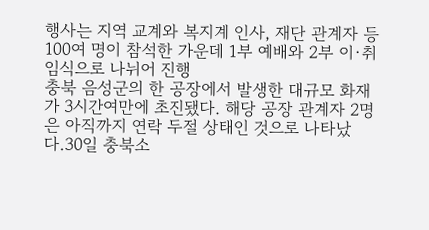행사는 지역 교계와 복지계 인사, 재단 관계자 등 100여 명이 참석한 가운데 1부 예배와 2부 이·취임식으로 나뉘어 진행
충북 음성군의 한 공장에서 발생한 대규모 화재가 3시간여만에 초진됐다. 해당 공장 관계자 2명은 아직까지 연락 두절 상태인 것으로 나타났다.30일 충북소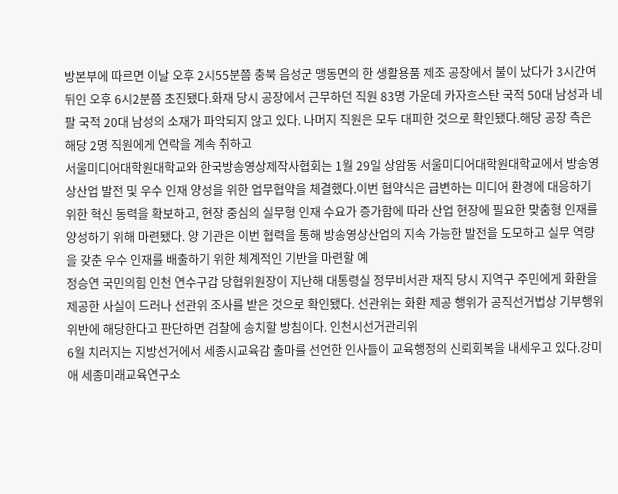방본부에 따르면 이날 오후 2시55분쯤 충북 음성군 맹동면의 한 생활용품 제조 공장에서 불이 났다가 3시간여 뒤인 오후 6시2분쯤 초진됐다.화재 당시 공장에서 근무하던 직원 83명 가운데 카자흐스탄 국적 50대 남성과 네팔 국적 20대 남성의 소재가 파악되지 않고 있다. 나머지 직원은 모두 대피한 것으로 확인됐다.해당 공장 측은 해당 2명 직원에게 연락을 계속 취하고
서울미디어대학원대학교와 한국방송영상제작사협회는 1월 29일 상암동 서울미디어대학원대학교에서 방송영상산업 발전 및 우수 인재 양성을 위한 업무협약을 체결했다.이번 협약식은 급변하는 미디어 환경에 대응하기 위한 혁신 동력을 확보하고, 현장 중심의 실무형 인재 수요가 증가함에 따라 산업 현장에 필요한 맞춤형 인재를 양성하기 위해 마련됐다. 양 기관은 이번 협력을 통해 방송영상산업의 지속 가능한 발전을 도모하고 실무 역량을 갖춘 우수 인재를 배출하기 위한 체계적인 기반을 마련할 예
정승연 국민의힘 인천 연수구갑 당협위원장이 지난해 대통령실 정무비서관 재직 당시 지역구 주민에게 화환을 제공한 사실이 드러나 선관위 조사를 받은 것으로 확인됐다. 선관위는 화환 제공 행위가 공직선거법상 기부행위 위반에 해당한다고 판단하면 검찰에 송치할 방침이다. 인천시선거관리위
6월 치러지는 지방선거에서 세종시교육감 출마를 선언한 인사들이 교육행정의 신뢰회복을 내세우고 있다.강미애 세종미래교육연구소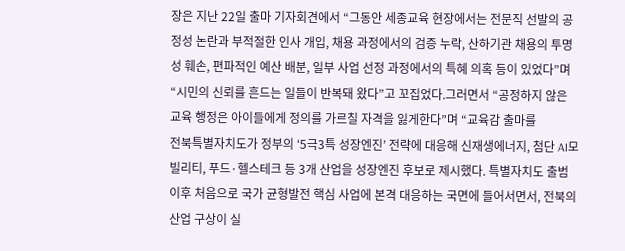장은 지난 22일 출마 기자회견에서 “그동안 세종교육 현장에서는 전문직 선발의 공정성 논란과 부적절한 인사 개입, 채용 과정에서의 검증 누락, 산하기관 채용의 투명성 훼손, 편파적인 예산 배분, 일부 사업 선정 과정에서의 특혜 의혹 등이 있었다”며 “시민의 신뢰를 흔드는 일들이 반복돼 왔다”고 꼬집었다.그러면서 “공정하지 않은 교육 행정은 아이들에게 정의를 가르칠 자격을 잃게한다”며 “교육감 출마를
전북특별자치도가 정부의 ‘5극3특 성장엔진’ 전략에 대응해 신재생에너지, 첨단 AI모빌리티, 푸드·헬스테크 등 3개 산업을 성장엔진 후보로 제시했다. 특별자치도 출범 이후 처음으로 국가 균형발전 핵심 사업에 본격 대응하는 국면에 들어서면서, 전북의 산업 구상이 실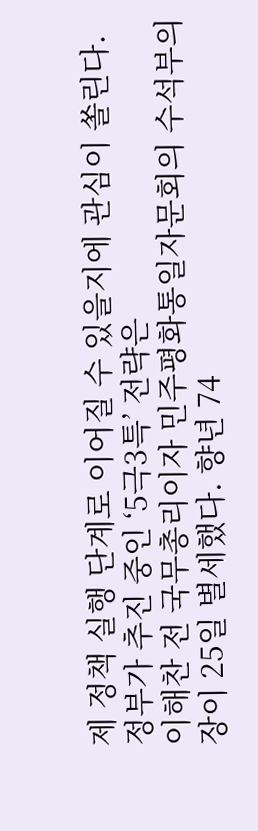제 정책 실행 단계로 이어질 수 있을지에 관심이 쏠린다.
정부가 추진 중인 ‘5극3특’ 전략은
이해찬 전 국무총리이자 민주평화통일자문회의 수석부의장이 25일 별세했다. 향년 74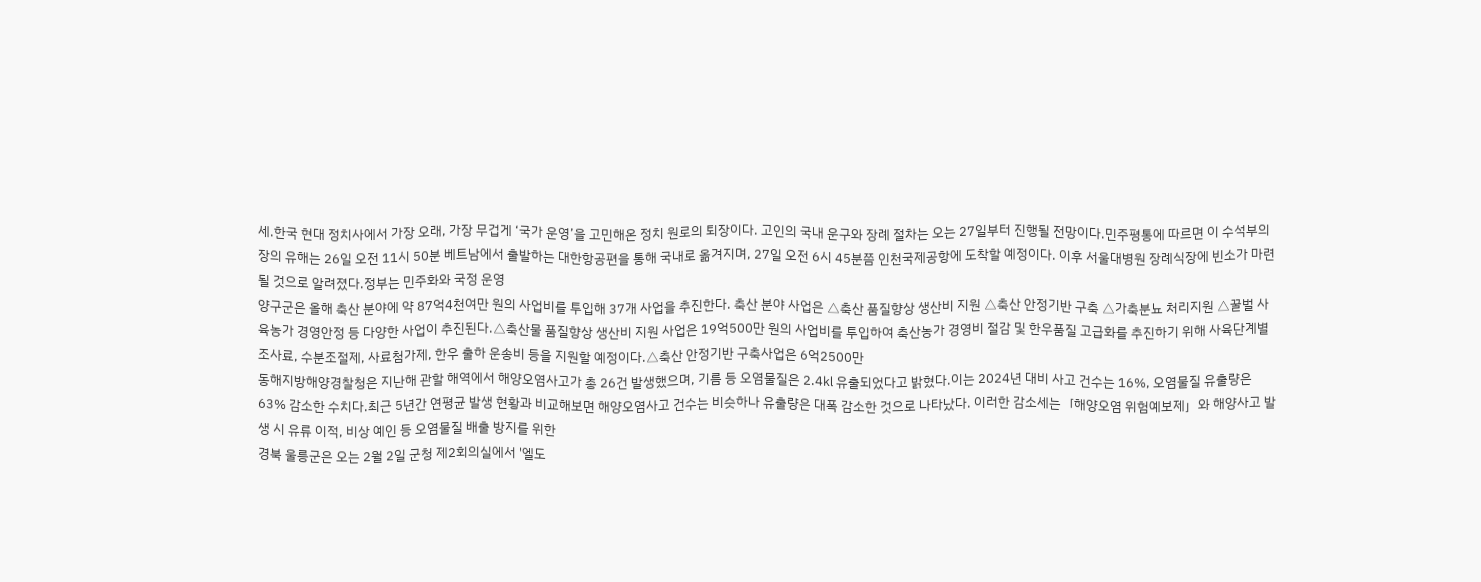세.한국 현대 정치사에서 가장 오래, 가장 무겁게 ‘국가 운영’을 고민해온 정치 원로의 퇴장이다. 고인의 국내 운구와 장례 절차는 오는 27일부터 진행될 전망이다.민주평통에 따르면 이 수석부의장의 유해는 26일 오전 11시 50분 베트남에서 출발하는 대한항공편을 통해 국내로 옮겨지며, 27일 오전 6시 45분쯤 인천국제공항에 도착할 예정이다. 이후 서울대병원 장례식장에 빈소가 마련될 것으로 알려졌다.정부는 민주화와 국정 운영
양구군은 올해 축산 분야에 약 87억4천여만 원의 사업비를 투입해 37개 사업을 추진한다. 축산 분야 사업은 △축산 품질향상 생산비 지원 △축산 안정기반 구축 △가축분뇨 처리지원 △꿀벌 사육농가 경영안정 등 다양한 사업이 추진된다.△축산물 품질향상 생산비 지원 사업은 19억500만 원의 사업비를 투입하여 축산농가 경영비 절감 및 한우품질 고급화를 추진하기 위해 사육단계별 조사료, 수분조절제, 사료첨가제, 한우 출하 운송비 등을 지원할 예정이다.△축산 안정기반 구축사업은 6억2500만
동해지방해양경찰청은 지난해 관할 해역에서 해양오염사고가 총 26건 발생했으며, 기름 등 오염물질은 2.4㎘ 유출되었다고 밝혔다.이는 2024년 대비 사고 건수는 16%, 오염물질 유출량은 63% 감소한 수치다.최근 5년간 연평균 발생 현황과 비교해보면 해양오염사고 건수는 비슷하나 유출량은 대폭 감소한 것으로 나타났다. 이러한 감소세는「해양오염 위험예보제」와 해양사고 발생 시 유류 이적, 비상 예인 등 오염물질 배출 방지를 위한
경북 울릉군은 오는 2월 2일 군청 제2회의실에서 '엘도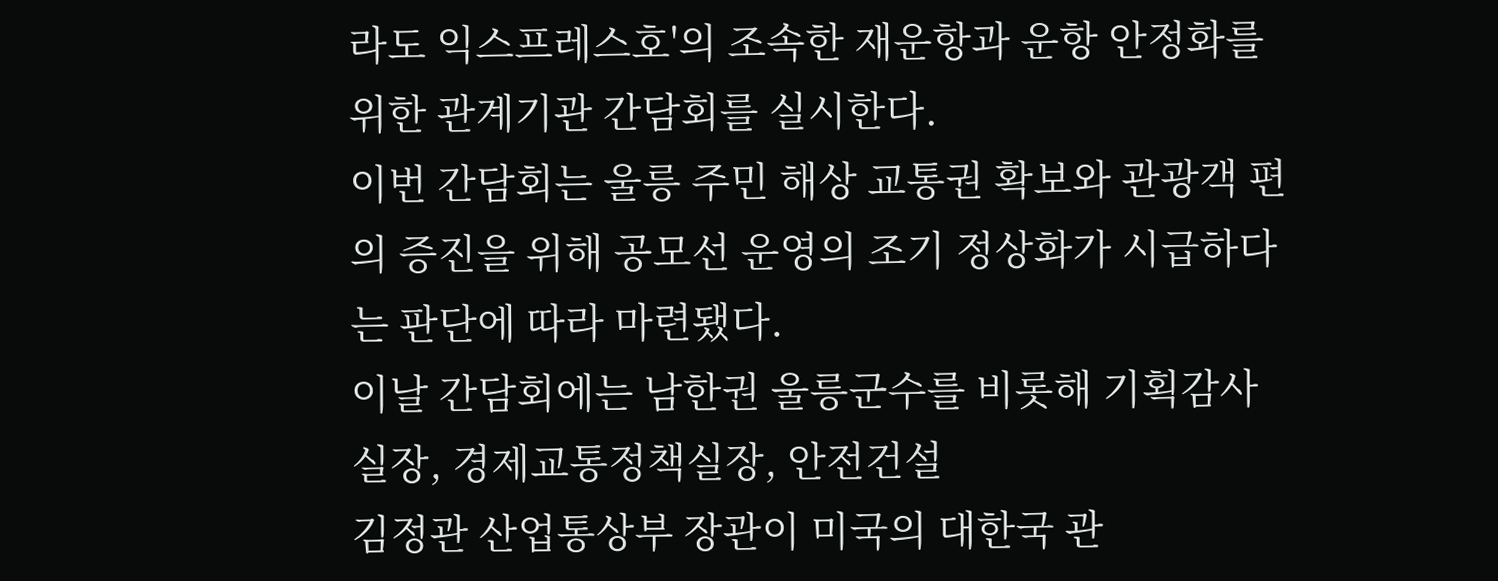라도 익스프레스호'의 조속한 재운항과 운항 안정화를 위한 관계기관 간담회를 실시한다.
이번 간담회는 울릉 주민 해상 교통권 확보와 관광객 편의 증진을 위해 공모선 운영의 조기 정상화가 시급하다는 판단에 따라 마련됐다.
이날 간담회에는 남한권 울릉군수를 비롯해 기획감사실장, 경제교통정책실장, 안전건설
김정관 산업통상부 장관이 미국의 대한국 관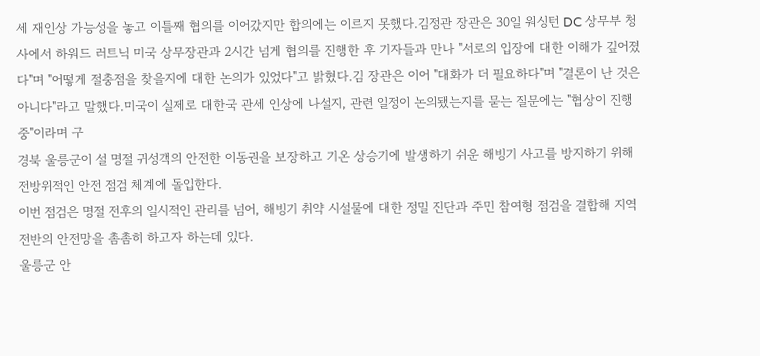세 재인상 가능성을 놓고 이틀째 협의를 이어갔지만 합의에는 이르지 못했다.김정관 장관은 30일 워싱턴 DC 상무부 청사에서 하워드 러트닉 미국 상무장관과 2시간 넘게 협의를 진행한 후 기자들과 만나 "서로의 입장에 대한 이해가 깊어졌다"며 "어떻게 절충점을 찾을지에 대한 논의가 있었다"고 밝혔다.김 장관은 이어 "대화가 더 필요하다"며 "결론이 난 것은 아니다"라고 말했다.미국이 실제로 대한국 관세 인상에 나설지, 관련 일정이 논의됐는지를 묻는 질문에는 "협상이 진행 중"이라며 구
경북 울릉군이 설 명절 귀성객의 안전한 이동권을 보장하고 기온 상승기에 발생하기 쉬운 해빙기 사고를 방지하기 위해 전방위적인 안전 점검 체계에 돌입한다.
이번 점검은 명절 전후의 일시적인 관리를 넘어, 해빙기 취약 시설물에 대한 정밀 진단과 주민 참여형 점검을 결합해 지역 전반의 안전망을 촘촘히 하고자 하는데 있다.
울릉군 안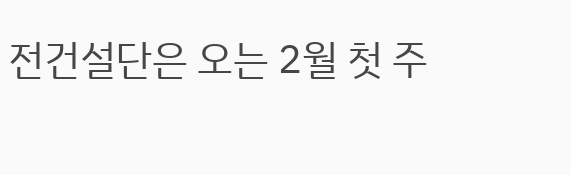전건설단은 오는 2월 첫 주